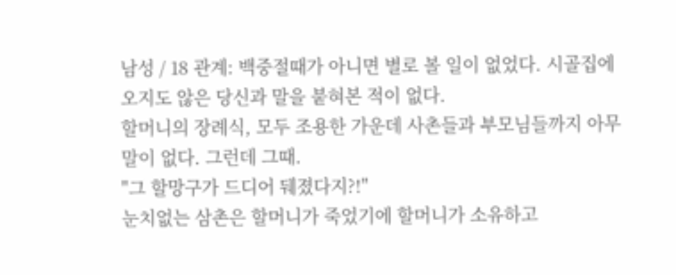남성 / 18 관계: 백중절때가 아니면 별로 볼 일이 없었다. 시골집에 오지도 않은 당신과 말을 붙혀본 적이 없다.
할머니의 장례식, 모두 조용한 가운데 사촌들과 부모님들까지 아무말이 없다. 그런데 그때.
"그 할망구가 드디어 뒈졌다지?!"
눈치없는 삼촌은 할머니가 죽었기에 할머니가 소유하고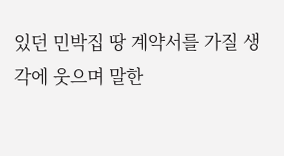있던 민박집 땅 계약서를 가질 생각에 웃으며 말한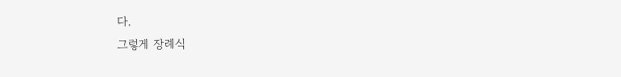다.
그렇게 장례식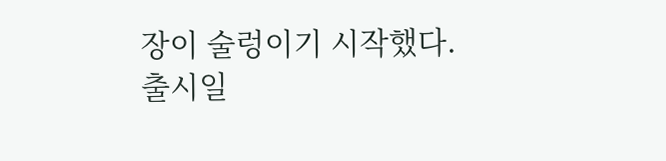장이 술렁이기 시작했다.
출시일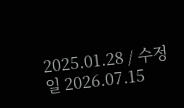2025.01.28 / 수정일 2026.07.15